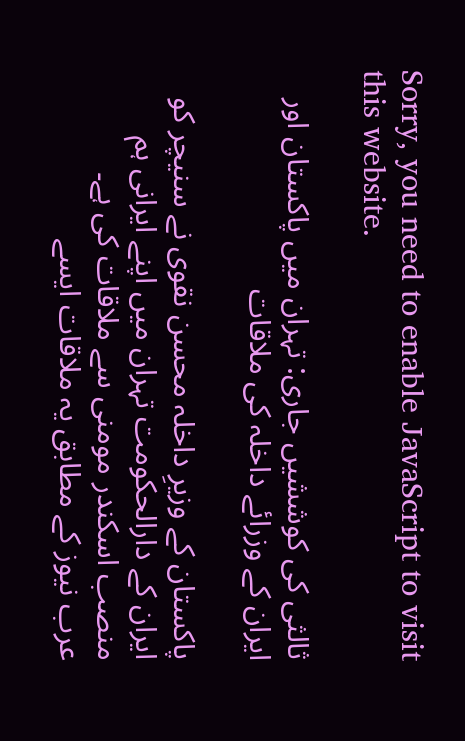Sorry, you need to enable JavaScript to visit this website.

ثالثی کی کوششیں جاری: تہران میں پاکستان اور ایران کے وزرائے داخلہ کی ملاقات

پاکستان کے وزیرِ داخلہ محسن نقوی نے سنیچر کو ایران کے دارالحکومت تہران میں اپنے ایرانی ہم منصب اسکندر مومنی سے ملاقات کی ہے۔
عرب نیوز کے مطابق یہ ملاقات ایسے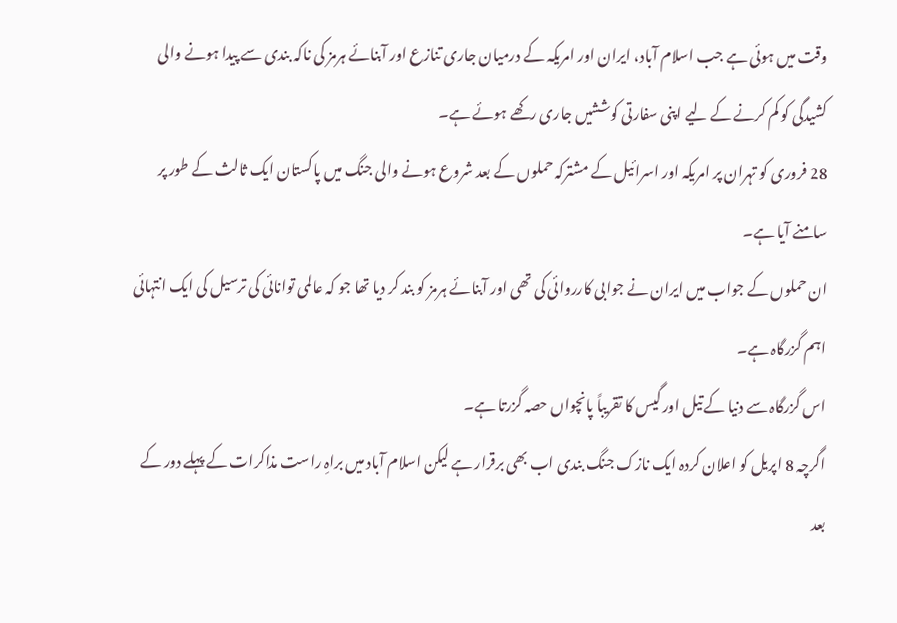وقت میں ہوئی ہے جب اسلام آباد، ایران اور امریکہ کے درمیان جاری تنازع اور آبنائے ہرمز کی ناکہ بندی سے پیدا ہونے والی کشیدگی کو کم کرنے کے لیے اپنی سفارتی کوششیں جاری رکھے ہوئے ہے۔
28 فروری کو تہران پر امریکہ اور اسرائیل کے مشترکہ حملوں کے بعد شروع ہونے والی جنگ میں پاکستان ایک ثالث کے طور پر سامنے آیا ہے۔
ان حملوں کے جواب میں ایران نے جوابی کارروائی کی تھی اور آبنائے ہرمز کو بند کر دیا تھا جو کہ عالمی توانائی کی ترسیل کی ایک انتہائی اہم گزرگاہ ہے۔
اس گزرگاہ سے دنیا کے تیل اور گیس کا تقریباً پانچواں حصہ گزرتا ہے۔
اگرچہ 8 اپریل کو اعلان کردہ ایک نازک جنگ بندی اب بھی برقرار ہے لیکن اسلام آباد میں براہِ راست مذاکرات کے پہلے دور کے بعد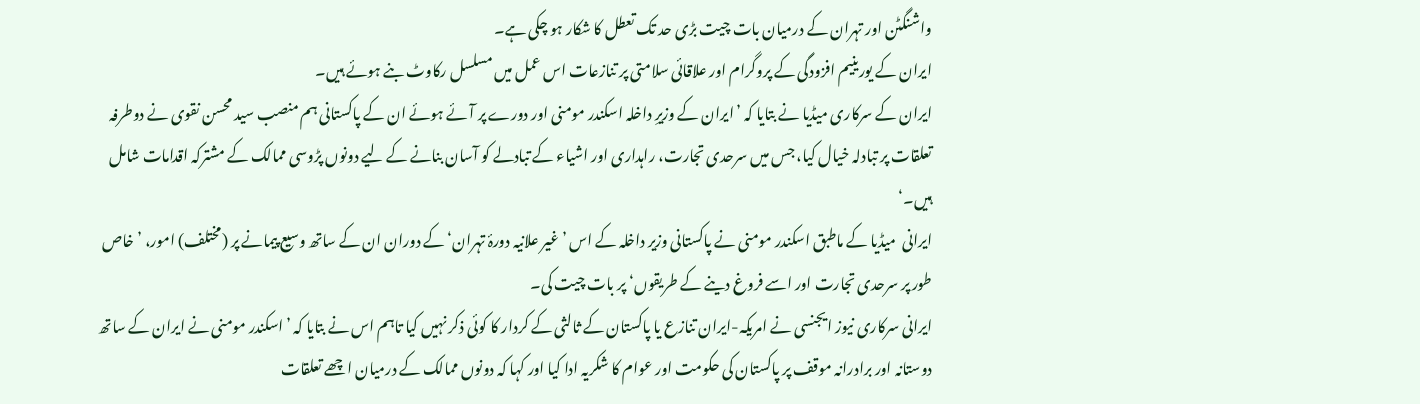واشنگٹن اور تہران کے درمیان بات چیت بڑی حد تک تعطل کا شکار ہو چکی ہے۔
ایران کے یورینیم افزودگی کے پروگرام اور علاقائی سلامتی پر تنازعات اس عمل میں مسلسل رکاوٹ بنے ہوئے ہیں۔
ایران کے سرکاری میڈیا نے بتایا کہ ’ایران کے وزیرِ داخلہ اسکندر مومنی اور دورے پر آئے ہوئے ان کے پاکستانی ہم منصب سید محسن نقوی نے دوطرفہ تعلقات پر تبادلہ خیال کیا، جس میں سرحدی تجارت، راہداری اور اشیاء کے تبادلے کو آسان بنانے کے لیے دونوں پڑوسی ممالک کے مشترکہ اقدامات شامل ہیں۔‘
ایرانی  میڈیا کے ماطبق اسکندر مومنی نے پاکستانی وزیر داخلہ کے اس ’غیر علانیہ دورۂ تہران‘ کے دوران ان کے ساتھ وسیع پیمانے پر (مختلف) امور، ’خاص طور پر سرحدی تجارت اور اسے فروغ دینے کے طریقوں‘ پر بات چیت کی۔
ایرانی سرکاری نیوز ایجنسی نے امریکہ-ایران تنازع یا پاکستان کے ثالثی کے کردار کا کوئی ذکر نہیں کیا تاہم اس نے بتایا کہ ’اسکندر مومنی نے ایران کے ساتھ دوستانہ اور برادرانہ موقف پر پاکستان کی حکومت اور عوام کا شکریہ ادا کیا اور کہا کہ دونوں ممالک کے درمیان اچھے تعلقات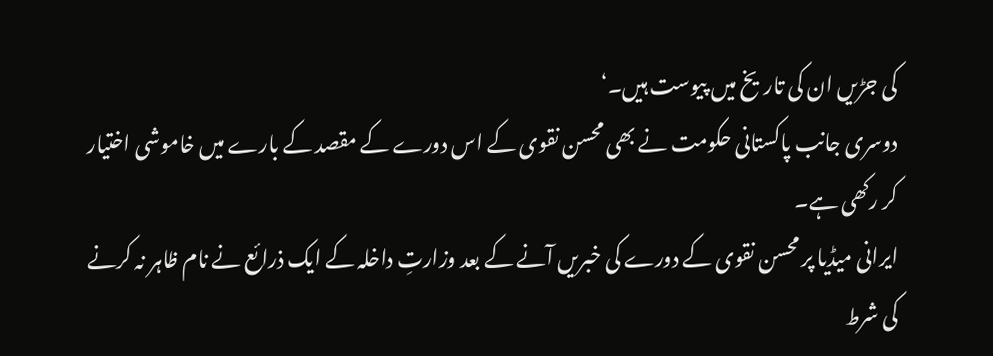کی جڑیں ان کی تاریخ میں پیوست ہیں۔‘
دوسری جانب پاکستانی حکومت نے بھی محسن نقوی کے اس دورے کے مقصد کے بارے میں خاموشی اختیار کر رکھی ہے۔
ایرانی میڈیا پر محسن نقوی کے دورے کی خبریں آنے کے بعد وزارتِ داخلہ کے ایک ذرائع نے نام ظاہر نہ کرنے کی شرط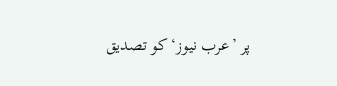پر ’عرب نیوز‘ کو تصدیق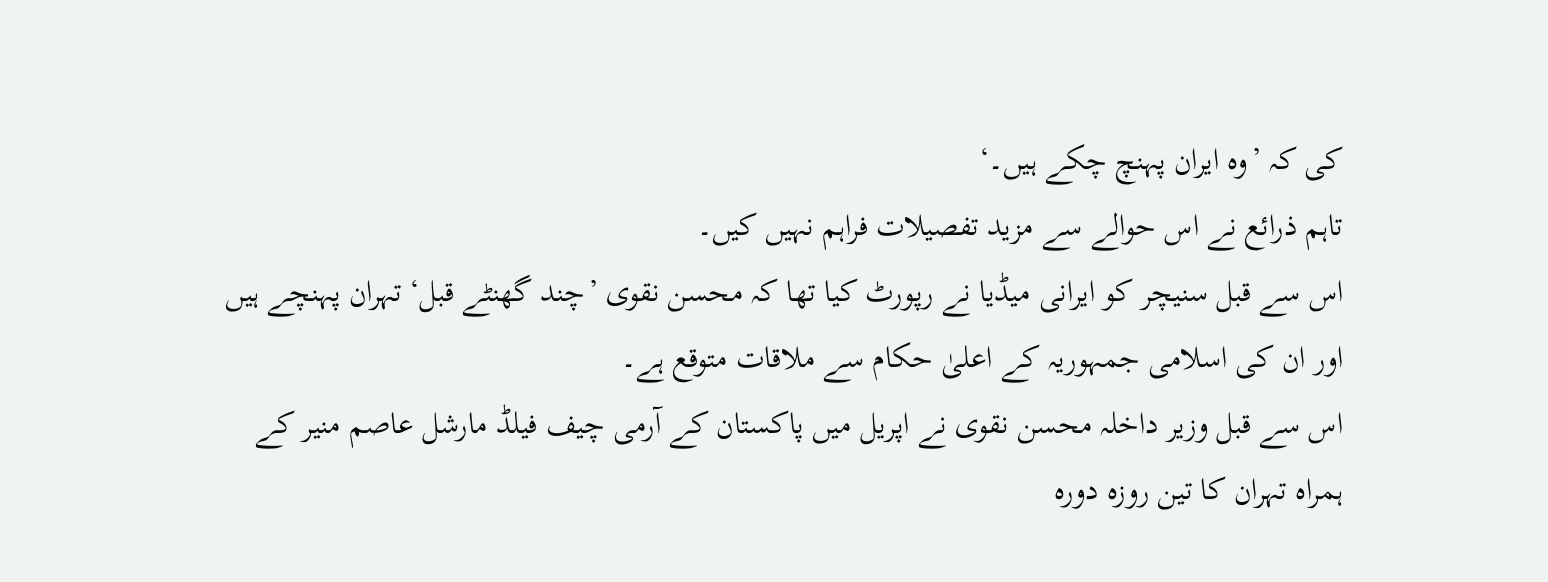کی کہ ’وہ ایران پہنچ چکے ہیں۔‘
تاہم ذرائع نے اس حوالے سے مزید تفصیلات فراہم نہیں کیں۔
اس سے قبل سنیچر کو ایرانی میڈیا نے رپورٹ کیا تھا کہ محسن نقوی ’چند گھنٹے قبل‘ تہران پہنچے ہیں اور ان کی اسلامی جمہوریہ کے اعلیٰ حکام سے ملاقات متوقع ہے۔
اس سے قبل وزیر داخلہ محسن نقوی نے اپریل میں پاکستان کے آرمی چیف فیلڈ مارشل عاصم منیر کے ہمراہ تہران کا تین روزہ دورہ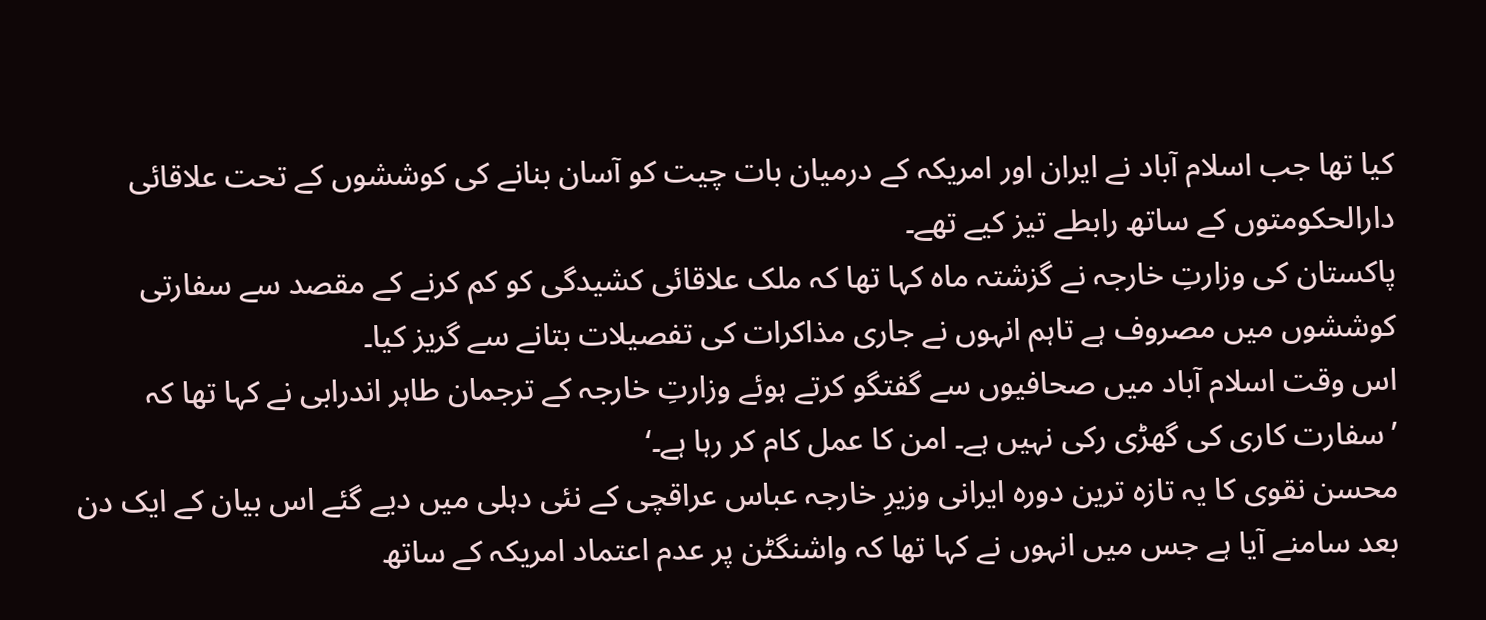کیا تھا جب اسلام آباد نے ایران اور امریکہ کے درمیان بات چیت کو آسان بنانے کی کوششوں کے تحت علاقائی دارالحکومتوں کے ساتھ رابطے تیز کیے تھے۔
پاکستان کی وزارتِ خارجہ نے گزشتہ ماہ کہا تھا کہ ملک علاقائی کشیدگی کو کم کرنے کے مقصد سے سفارتی کوششوں میں مصروف ہے تاہم انہوں نے جاری مذاکرات کی تفصیلات بتانے سے گریز کیا۔
اس وقت اسلام آباد میں صحافیوں سے گفتگو کرتے ہوئے وزارتِ خارجہ کے ترجمان طاہر اندرابی نے کہا تھا کہ ’سفارت کاری کی گھڑی رکی نہیں ہے۔ امن کا عمل کام کر رہا ہے۔‘
محسن نقوی کا یہ تازہ ترین دورہ ایرانی وزیرِ خارجہ عباس عراقچی کے نئی دہلی میں دیے گئے اس بیان کے ایک دن بعد سامنے آیا ہے جس میں انہوں نے کہا تھا کہ واشنگٹن پر عدم اعتماد امریکہ کے ساتھ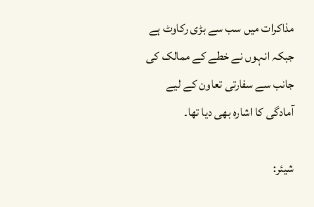مذاکرات میں سب سے بڑی رکاوٹ ہے جبکہ انہوں نے خطے کے ممالک کی جانب سے سفارتی تعاون کے لیے آمادگی کا اشارہ بھی دیا تھا۔

شیئر: